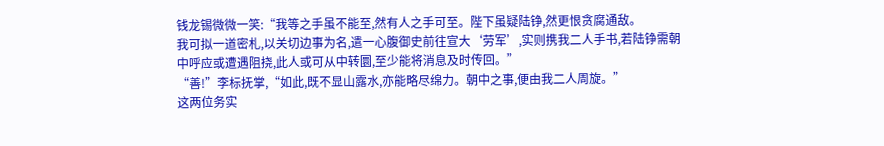钱龙锡微微一笑:“我等之手虽不能至,然有人之手可至。陛下虽疑陆铮,然更恨贪腐通敌。
我可拟一道密札,以关切边事为名,遣一心腹御史前往宣大‘劳军’,实则携我二人手书,若陆铮需朝中呼应或遭遇阻挠,此人或可从中转圜,至少能将消息及时传回。”
“善!”李标抚掌,“如此,既不显山露水,亦能略尽绵力。朝中之事,便由我二人周旋。”
这两位务实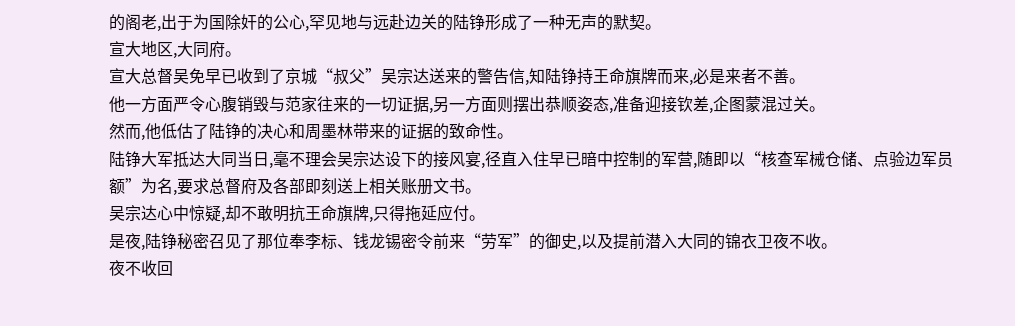的阁老,出于为国除奸的公心,罕见地与远赴边关的陆铮形成了一种无声的默契。
宣大地区,大同府。
宣大总督吴免早已收到了京城“叔父”吴宗达送来的警告信,知陆铮持王命旗牌而来,必是来者不善。
他一方面严令心腹销毁与范家往来的一切证据,另一方面则摆出恭顺姿态,准备迎接钦差,企图蒙混过关。
然而,他低估了陆铮的决心和周墨林带来的证据的致命性。
陆铮大军抵达大同当日,毫不理会吴宗达设下的接风宴,径直入住早已暗中控制的军营,随即以“核查军械仓储、点验边军员额”为名,要求总督府及各部即刻送上相关账册文书。
吴宗达心中惊疑,却不敢明抗王命旗牌,只得拖延应付。
是夜,陆铮秘密召见了那位奉李标、钱龙锡密令前来“劳军”的御史,以及提前潜入大同的锦衣卫夜不收。
夜不收回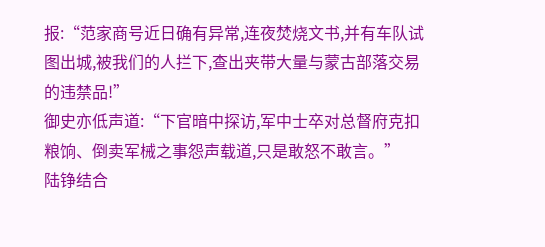报:“范家商号近日确有异常,连夜焚烧文书,并有车队试图出城,被我们的人拦下,查出夹带大量与蒙古部落交易的违禁品!”
御史亦低声道:“下官暗中探访,军中士卒对总督府克扣粮饷、倒卖军械之事怨声载道,只是敢怒不敢言。”
陆铮结合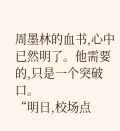周墨林的血书,心中已然明了。他需要的,只是一个突破口。
“明日,校场点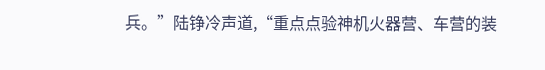兵。”陆铮冷声道,“重点点验神机火器营、车营的装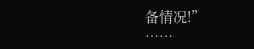备情况!”
……